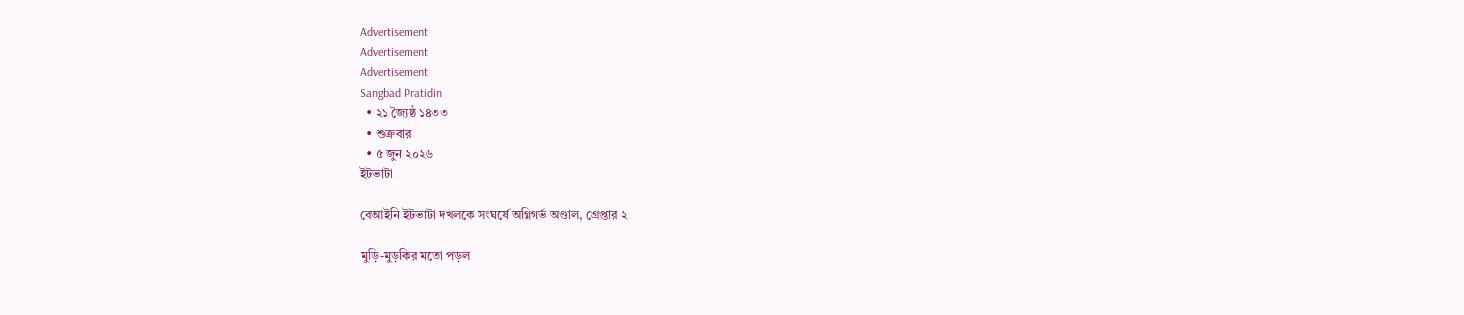Advertisement
Advertisement
Advertisement
Sangbad Pratidin
  • ২১ জ্যৈষ্ঠ ১৪৩৩
  • শুক্রবার
  • ৫ জুন ২০২৬
ইটভাটা

বেআইনি ইটভাটা দখলকে সংঘর্ষে অগ্নিগর্ভ অণ্ডাল, গ্রেপ্তার ২

মুড়ি-মুড়কির মতো পড়ল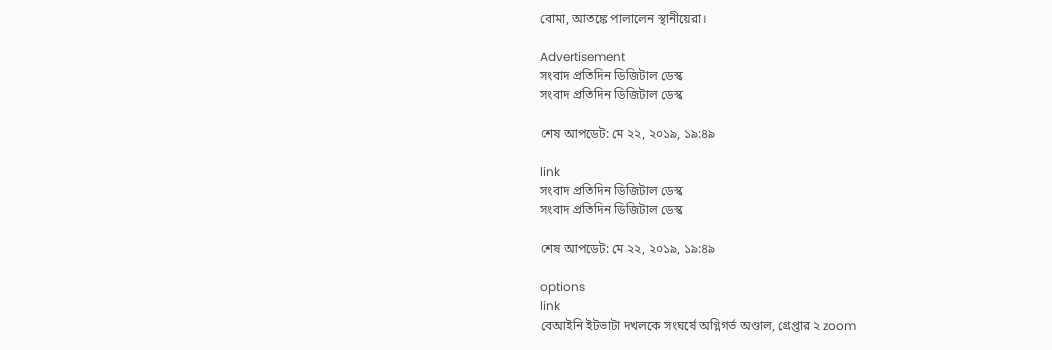বোমা, আতঙ্কে পালালেন স্থানীয়েরা।

Advertisement
সংবাদ প্রতিদিন ডিজিটাল ডেস্ক
সংবাদ প্রতিদিন ডিজিটাল ডেস্ক

শেষ আপডেট: মে ২২, ২০১৯, ১৯:৪৯

link
সংবাদ প্রতিদিন ডিজিটাল ডেস্ক
সংবাদ প্রতিদিন ডিজিটাল ডেস্ক

শেষ আপডেট: মে ২২, ২০১৯, ১৯:৪৯

options
link
বেআইনি ইটভাটা দখলকে সংঘর্ষে অগ্নিগর্ভ অণ্ডাল, গ্রেপ্তার ২ zoom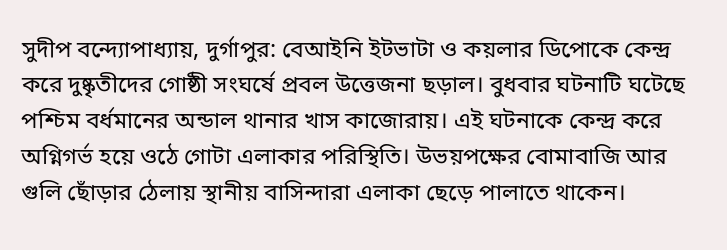সুদীপ বন্দ্যোপাধ্যায়, দুর্গাপুর: বেআইনি ইটভাটা ও কয়লার ডিপোকে কেন্দ্র করে দুষ্কৃতীদের গোষ্ঠী সংঘর্ষে প্রবল উত্তেজনা ছড়াল। বুধবার ঘটনাটি ঘটেছে পশ্চিম বর্ধমানের অন্ডাল থানার খাস কাজোরায়। এই ঘটনাকে কেন্দ্র করে অগ্নিগর্ভ হয়ে ওঠে গোটা এলাকার পরিস্থিতি। উভয়পক্ষের বোমাবাজি আর গুলি ছোঁড়ার ঠেলায় স্থানীয় বাসিন্দারা এলাকা ছেড়ে পালাতে থাকেন।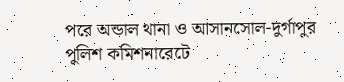পরে অন্ডাল থানা ও আসানসোল-দুর্গাপুর পুলিশ কমিশনারেটে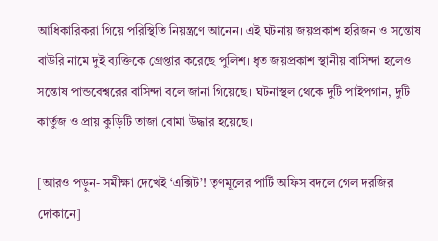আধিকারিকরা গিয়ে পরিস্থিতি নিয়ন্ত্রণে আনেন। এই ঘটনায় জয়প্রকাশ হরিজন ও সন্তোষ বাউরি নামে দুই ব্যক্তিকে গ্রেপ্তার করেছে পুলিশ। ধৃত জয়প্রকাশ স্থানীয় বাসিন্দা হলেও সন্তোষ পান্ডবেশ্বরের বাসিন্দা বলে জানা গিয়েছে। ঘটনাস্থল থেকে দুটি পাইপগান, দুটি কার্তুজ ও প্রায় কুড়িটি তাজা বোমা উদ্ধার হয়েছে।

[আরও পড়ুন- সমীক্ষা দেখেই ‘এক্সিট’! তৃণমূলের পার্টি অফিস বদলে গেল দরজির দোকানে]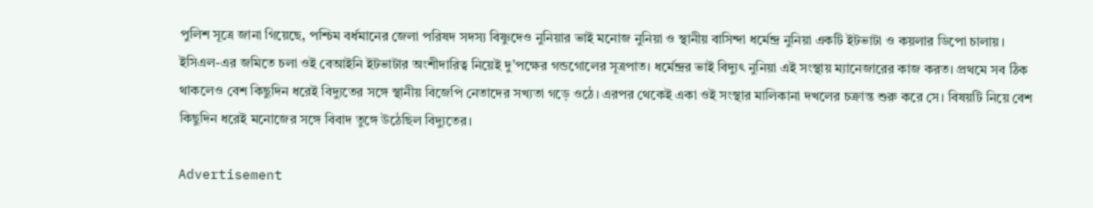পুলিশ সূত্রে জানা গিয়েছে, পশ্চিম বর্ধমানের জেলা পরিষদ সদস্য বিষ্ণুদেও নুনিয়ার ভাই মনোজ নুনিয়া ও স্থানীয় বাসিন্দা ধর্মেন্দ্র নুনিয়া একটি ইটভাটা ও কয়লার ডিপো চালায়। ইসিএল-এর জমিতে চলা ওই বেআইনি ইটভাটার অংশীদারিত্ব নিয়েই দু’পক্ষের গন্ডগোলের সূত্রপাত। ধর্মেন্দ্রর ভাই বিদ্যুৎ নুনিয়া এই সংস্থায় ম্যানেজারের কাজ করত। প্রথমে সব ঠিক থাকলেও বেশ কিছুদিন ধরেই বিদ্যুতের সঙ্গে স্থানীয় বিজেপি নেতাদের সখ্যতা গড়ে ওঠে। এরপর থেকেই একা ওই সংস্থার মালিকানা দখলের চক্রান্ত শুরু করে সে। বিষয়টি নিয়ে বেশ কিছুদিন ধরেই মনোজের সঙ্গে বিবাদ তুঙ্গে উঠেছিল বিদ্যুতের।

Advertisement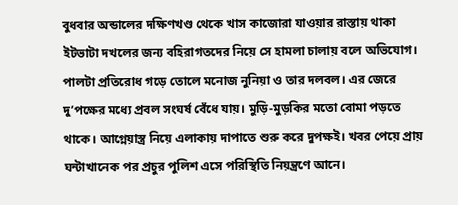বুধবার অন্ডালের দক্ষিণখণ্ড থেকে খাস কাজোরা যাওয়ার রাস্তায় থাকা ইটভাটা দখলের জন্য বহিরাগতদের নিয়ে সে হামলা চালায় বলে অভিযোগ। পালটা প্রতিরোধ গড়ে তোলে মনোজ নুনিয়া ও তার দলবল। এর জেরে দু’পক্ষের মধ্যে প্রবল সংঘর্ষ বেঁধে যায়। মুড়ি-মুড়কির মতো বোমা পড়তে থাকে। আগ্নেয়াস্ত্র নিয়ে এলাকায় দাপাতে শুরু করে দুপক্ষই। খবর পেয়ে প্রায় ঘন্টাখানেক পর প্রচুর পুলিশ এসে পরিস্থিতি নিয়ন্ত্রণে আনে।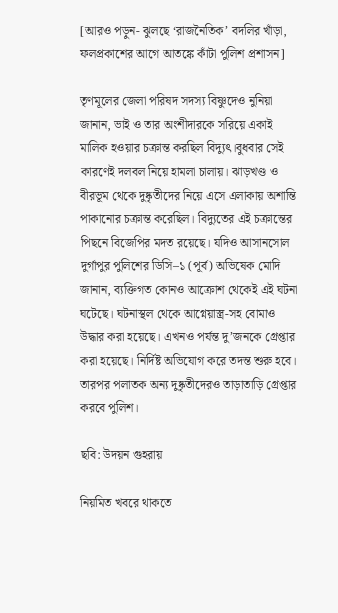[আরও পড়ুন- ঝুলছে ‘রাজনৈতিক’ বদলির খাঁড়া, ফলপ্রকাশের আগে আতঙ্কে কাঁটা পুলিশ প্রশাসন]

তৃণমূলের জেলা পরিষদ সদস্য বিষ্ণুদেও নুনিয়া জানান, ভাই ও তার অংশীদারকে সরিয়ে একাই মালিক হওয়ার চক্রান্ত করছিল বিদ্যুৎ।বুধবার সেই কারণেই দলবল নিয়ে হামলা চালায়। ঝাড়খণ্ড ও বীরভূম থেকে দুষ্কৃতীদের নিয়ে এসে এলাকায় অশান্তি পাকানোর চক্রান্ত করেছিল। বিদ্যুতের এই চক্রান্তের পিছনে বিজেপির মদত রয়েছে। যদিও আসানসোল দুর্গাপুর পুলিশের ডিসি–১ (পূর্ব) অভিষেক মোদি জানান, ব্যক্তিগত কোনও আক্রোশ থেকেই এই ঘটনা ঘটেছে। ঘটনাস্থল থেকে আগ্নেয়াস্ত্র-সহ বোমাও উদ্ধার করা হয়েছে। এখনও পর্যন্ত দু’জনকে গ্রেপ্তার করা হয়েছে। নির্দিষ্ট অভিযোগ করে তদন্ত শুরু হবে। তারপর পলাতক অন্য দুষ্কৃতীদেরও তাড়াতাড়ি গ্রেপ্তার করবে পুলিশ।

ছবি: উদয়ন গুহরায়

নিয়মিত খবরে থাকতে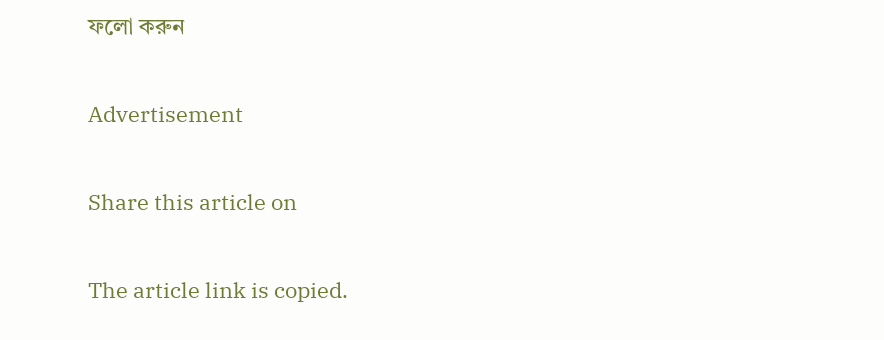ফলো করুন

Advertisement

Share this article on

The article link is copied.